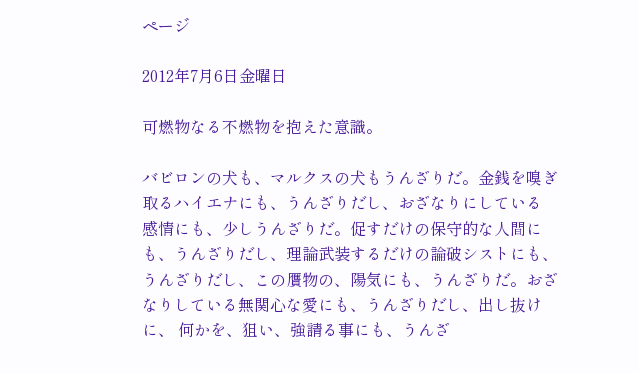ページ

2012年7月6日金曜日

可燃物なる不燃物を抱えた意識。

バビロンの犬も、マルクスの犬もうんざりだ。金銭を嗅ぎ取るハイエナにも、うんざりだし、おざなりにしている 感情にも、少しうんざりだ。促すだけの保守的な人間にも、うんざりだし、理論武装するだけの論破シストにも、 うんざりだし、この贋物の、陽気にも、うんざりだ。おざなりしている無関心な愛にも、うんざりだし、出し抜けに、 何かを、狙い、強請る事にも、うんざ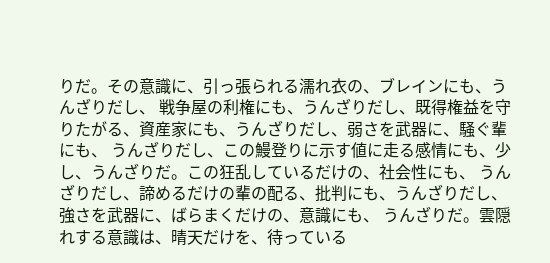りだ。その意識に、引っ張られる濡れ衣の、ブレインにも、うんざりだし、 戦争屋の利権にも、うんざりだし、既得権益を守りたがる、資産家にも、うんざりだし、弱さを武器に、騒ぐ輩にも、 うんざりだし、この鰻登りに示す値に走る感情にも、少し、うんざりだ。この狂乱しているだけの、社会性にも、 うんざりだし、諦めるだけの輩の配る、批判にも、うんざりだし、強さを武器に、ばらまくだけの、意識にも、 うんざりだ。雲隠れする意識は、晴天だけを、待っている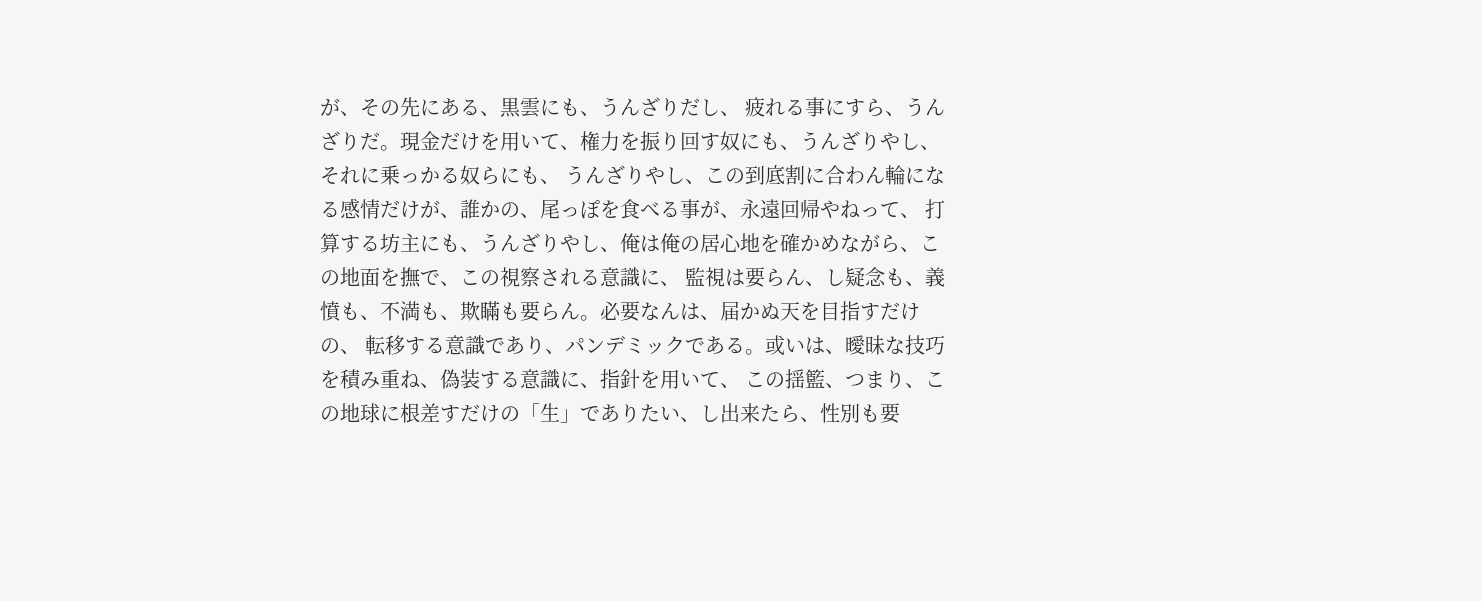が、その先にある、黒雲にも、うんざりだし、 疲れる事にすら、うんざりだ。現金だけを用いて、権力を振り回す奴にも、うんざりやし、それに乗っかる奴らにも、 うんざりやし、この到底割に合わん輪になる感情だけが、誰かの、尾っぽを食べる事が、永遠回帰やねって、 打算する坊主にも、うんざりやし、俺は俺の居心地を確かめながら、この地面を撫で、この視察される意識に、 監視は要らん、し疑念も、義憤も、不満も、欺瞞も要らん。必要なんは、届かぬ天を目指すだけの、 転移する意識であり、パンデミックである。或いは、曖昧な技巧を積み重ね、偽装する意識に、指針を用いて、 この揺籃、つまり、この地球に根差すだけの「生」でありたい、し出来たら、性別も要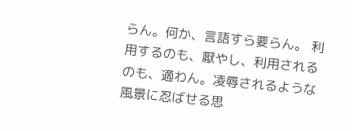らん。何か、言語すら要らん。 利用するのも、厭やし、利用されるのも、適わん。凌辱されるような風景に忍ばせる思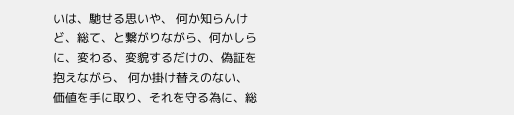いは、馳せる思いや、 何か知らんけど、総て、と繋がりながら、何かしらに、変わる、変貌するだけの、偽証を抱えながら、 何か掛け替えのない、価値を手に取り、それを守る為に、総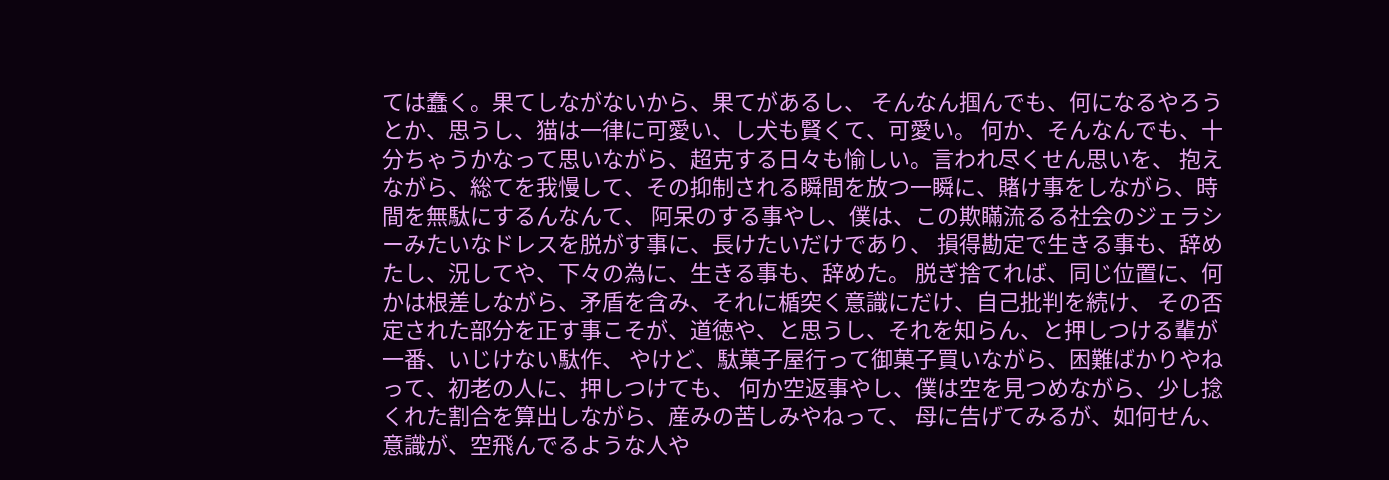ては蠢く。果てしながないから、果てがあるし、 そんなん掴んでも、何になるやろうとか、思うし、猫は一律に可愛い、し犬も賢くて、可愛い。 何か、そんなんでも、十分ちゃうかなって思いながら、超克する日々も愉しい。言われ尽くせん思いを、 抱えながら、総てを我慢して、その抑制される瞬間を放つ一瞬に、賭け事をしながら、時間を無駄にするんなんて、 阿呆のする事やし、僕は、この欺瞞流るる社会のジェラシーみたいなドレスを脱がす事に、長けたいだけであり、 損得勘定で生きる事も、辞めたし、況してや、下々の為に、生きる事も、辞めた。 脱ぎ捨てれば、同じ位置に、何かは根差しながら、矛盾を含み、それに楯突く意識にだけ、自己批判を続け、 その否定された部分を正す事こそが、道徳や、と思うし、それを知らん、と押しつける輩が一番、いじけない駄作、 やけど、駄菓子屋行って御菓子買いながら、困難ばかりやねって、初老の人に、押しつけても、 何か空返事やし、僕は空を見つめながら、少し捻くれた割合を算出しながら、産みの苦しみやねって、 母に告げてみるが、如何せん、意識が、空飛んでるような人や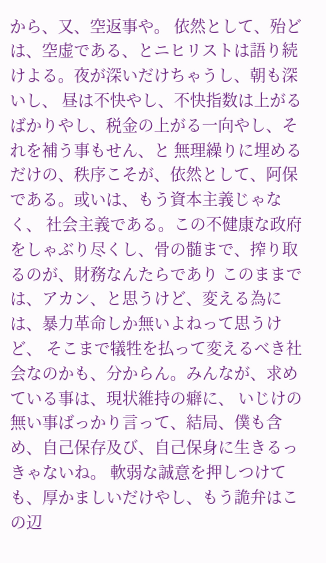から、又、空返事や。 依然として、殆どは、空虚である、とニヒリストは語り続けよる。夜が深いだけちゃうし、朝も深いし、 昼は不快やし、不快指数は上がるばかりやし、税金の上がる一向やし、それを補う事もせん、と 無理繰りに埋めるだけの、秩序こそが、依然として、阿保である。或いは、もう資本主義じゃなく、 社会主義である。この不健康な政府をしゃぶり尽くし、骨の髄まで、搾り取るのが、財務なんたらであり このままでは、アカン、と思うけど、変える為には、暴力革命しか無いよねって思うけど、 そこまで犠牲を払って変えるべき社会なのかも、分からん。みんなが、求めている事は、現状維持の癖に、 いじけの無い事ばっかり言って、結局、僕も含め、自己保存及び、自己保身に生きるっきゃないね。 軟弱な誠意を押しつけても、厚かましいだけやし、もう詭弁はこの辺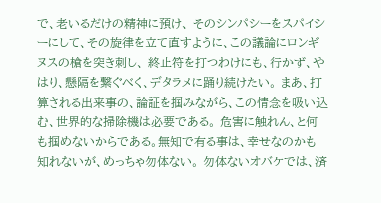で、老いるだけの精神に預け、 そのシンパシーをスパイシーにして、その旋律を立て直すように、この議論にロンギヌスの槍を突き刺し、 終止符を打つわけにも、行かず、やはり、懸隔を繋ぐべく、デタラメに踊り続けたい。 まあ、打算される出来事の、論証を掴みながら、この情念を吸い込む、世界的な掃除機は必要である。 危害に触れん、と何も掴めないからである。無知で有る事は、幸せなのかも知れないが、めっちゃ勿体ない。 勿体ないオバケでは、済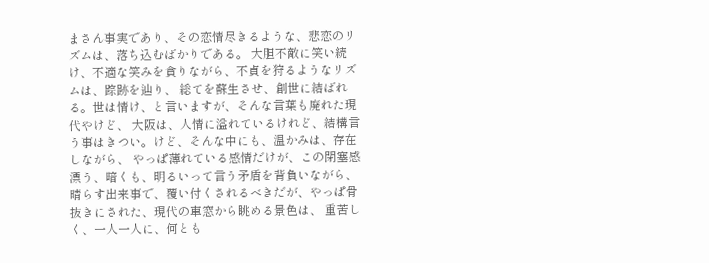まさん事実であり、その恋情尽きるような、悲恋のリズムは、落ち込むばかりである。 大胆不敵に笑い続け、不適な笑みを貪りながら、不貞を狩るようなリズムは、踪跡を辿り、 総てを蘇生させ、創世に結ばれる。世は情け、と言いますが、そんな言葉も廃れた現代やけど、 大阪は、人情に溢れているけれど、結構言う事はきつい。けど、そんな中にも、温かみは、存在しながら、 やっぱ薄れている感情だけが、この閉塞感漂う、暗くも、明るいって言う矛盾を背負いながら、 晴らす出来事で、覆い付くされるべきだが、やっぱ骨抜きにされた、現代の車窓から眺める景色は、 重苦しく、一人一人に、何とも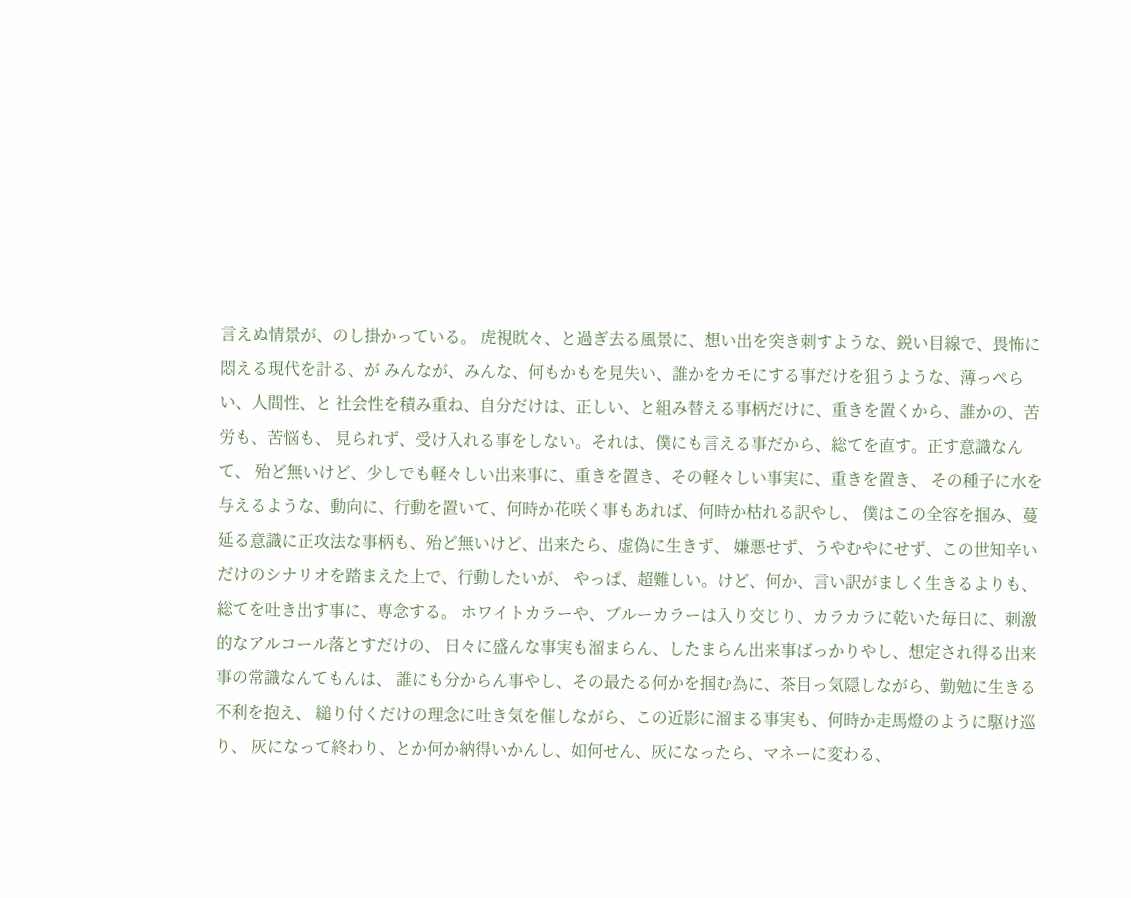言えぬ情景が、のし掛かっている。 虎視眈々、と過ぎ去る風景に、想い出を突き刺すような、鋭い目線で、畏怖に悶える現代を計る、が みんなが、みんな、何もかもを見失い、誰かをカモにする事だけを狙うような、薄っぺらい、人間性、と 社会性を積み重ね、自分だけは、正しい、と組み替える事柄だけに、重きを置くから、誰かの、苦労も、苦悩も、 見られず、受け入れる事をしない。それは、僕にも言える事だから、総てを直す。正す意識なんて、 殆ど無いけど、少しでも軽々しい出来事に、重きを置き、その軽々しい事実に、重きを置き、 その種子に水を与えるような、動向に、行動を置いて、何時か花咲く事もあれば、何時か枯れる訳やし、 僕はこの全容を掴み、蔓延る意識に正攻法な事柄も、殆ど無いけど、出来たら、虚偽に生きず、 嫌悪せず、うやむやにせず、この世知辛いだけのシナリオを踏まえた上で、行動したいが、 やっぱ、超難しい。けど、何か、言い訳がましく生きるよりも、総てを吐き出す事に、専念する。 ホワイトカラーや、ブルーカラーは入り交じり、カラカラに乾いた毎日に、刺激的なアルコール落とすだけの、 日々に盛んな事実も溜まらん、したまらん出来事ばっかりやし、想定され得る出来事の常識なんてもんは、 誰にも分からん事やし、その最たる何かを掴む為に、茶目っ気隠しながら、勤勉に生きる不利を抱え、 縋り付くだけの理念に吐き気を催しながら、この近影に溜まる事実も、何時か走馬燈のように駆け巡り、 灰になって終わり、とか何か納得いかんし、如何せん、灰になったら、マネーに変わる、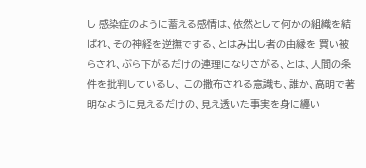し 感染症のように蓄える感情は、依然として何かの組織を結ばれ、その神経を逆撫でする、とはみ出し者の由縁を 買い被らされ、ぶら下がるだけの連理になりさがる、とは、人間の条件を批判しているし、 この撒布される意識も、誰か、高明で著明なように見えるだけの、見え透いた事実を身に纏い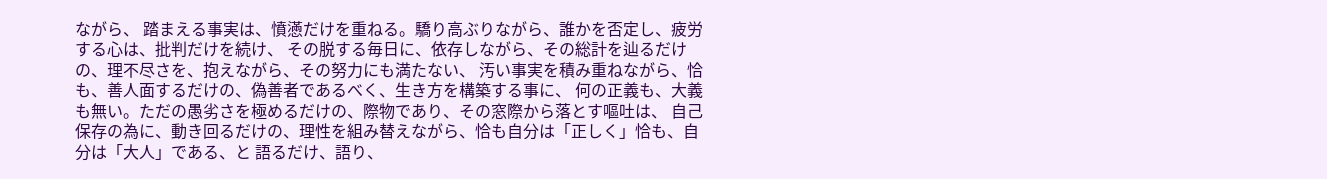ながら、 踏まえる事実は、憤懣だけを重ねる。驕り高ぶりながら、誰かを否定し、疲労する心は、批判だけを続け、 その脱する毎日に、依存しながら、その総計を辿るだけの、理不尽さを、抱えながら、その努力にも満たない、 汚い事実を積み重ねながら、恰も、善人面するだけの、偽善者であるべく、生き方を構築する事に、 何の正義も、大義も無い。ただの愚劣さを極めるだけの、際物であり、その窓際から落とす嘔吐は、 自己保存の為に、動き回るだけの、理性を組み替えながら、恰も自分は「正しく」恰も、自分は「大人」である、と 語るだけ、語り、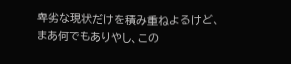卑劣な現状だけを積み重ねよるけど、まあ何でもありやし、この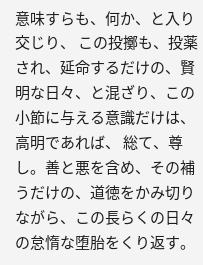意味すらも、何か、と入り交じり、 この投擲も、投薬され、延命するだけの、賢明な日々、と混ざり、この小節に与える意識だけは、高明であれば、 総て、尊し。善と悪を含め、その補うだけの、道徳をかみ切りながら、この長らくの日々の怠惰な堕胎をくり返す。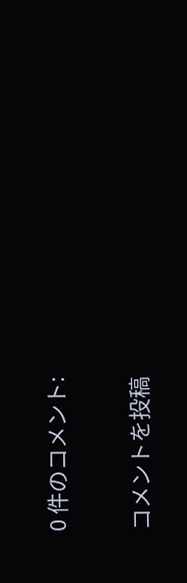0 件のコメント:

コメントを投稿